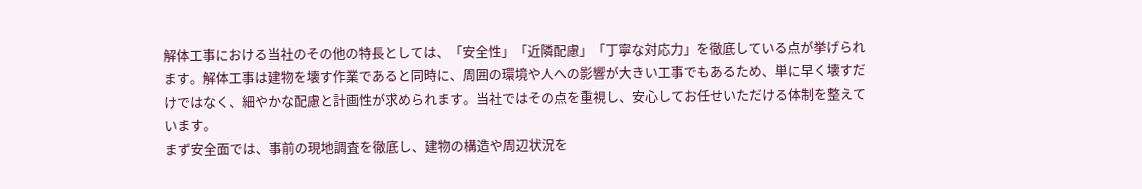解体工事における当社のその他の特長としては、「安全性」「近隣配慮」「丁寧な対応力」を徹底している点が挙げられます。解体工事は建物を壊す作業であると同時に、周囲の環境や人への影響が大きい工事でもあるため、単に早く壊すだけではなく、細やかな配慮と計画性が求められます。当社ではその点を重視し、安心してお任せいただける体制を整えています。
まず安全面では、事前の現地調査を徹底し、建物の構造や周辺状況を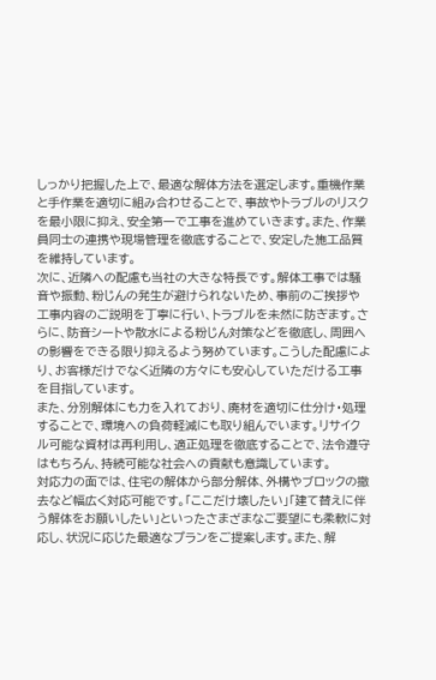しっかり把握した上で、最適な解体方法を選定します。重機作業と手作業を適切に組み合わせることで、事故やトラブルのリスクを最小限に抑え、安全第一で工事を進めていきます。また、作業員同士の連携や現場管理を徹底することで、安定した施工品質を維持しています。
次に、近隣への配慮も当社の大きな特長です。解体工事では騒音や振動、粉じんの発生が避けられないため、事前のご挨拶や工事内容のご説明を丁寧に行い、トラブルを未然に防ぎます。さらに、防音シートや散水による粉じん対策などを徹底し、周囲への影響をできる限り抑えるよう努めています。こうした配慮により、お客様だけでなく近隣の方々にも安心していただける工事を目指しています。
また、分別解体にも力を入れており、廃材を適切に仕分け・処理することで、環境への負荷軽減にも取り組んでいます。リサイクル可能な資材は再利用し、適正処理を徹底することで、法令遵守はもちろん、持続可能な社会への貢献も意識しています。
対応力の面では、住宅の解体から部分解体、外構やブロックの撤去など幅広く対応可能です。「ここだけ壊したい」「建て替えに伴う解体をお願いしたい」といったさまざまなご要望にも柔軟に対応し、状況に応じた最適なプランをご提案します。また、解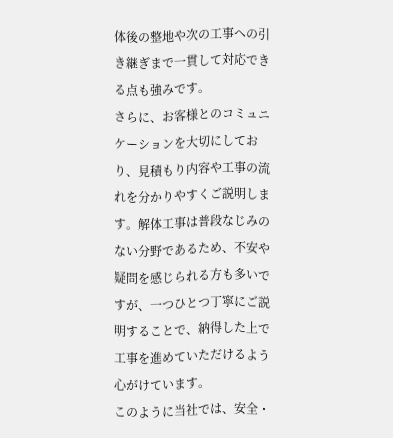体後の整地や次の工事への引き継ぎまで一貫して対応できる点も強みです。
さらに、お客様とのコミュニケーションを大切にしており、見積もり内容や工事の流れを分かりやすくご説明します。解体工事は普段なじみのない分野であるため、不安や疑問を感じられる方も多いですが、一つひとつ丁寧にご説明することで、納得した上で工事を進めていただけるよう心がけています。
このように当社では、安全・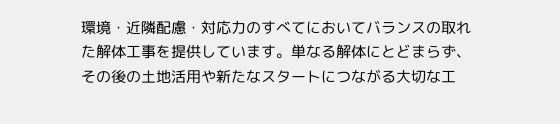環境・近隣配慮・対応力のすべてにおいてバランスの取れた解体工事を提供しています。単なる解体にとどまらず、その後の土地活用や新たなスタートにつながる大切な工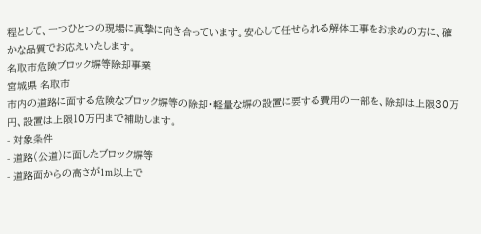程として、一つひとつの現場に真摯に向き合っています。安心して任せられる解体工事をお求めの方に、確かな品質でお応えいたします。
名取市危険ブロック塀等除却事業
宮城県 名取市
市内の道路に面する危険なブロック塀等の除却・軽量な塀の設置に要する費用の一部を、除却は上限30万円、設置は上限10万円まで補助します。
- 対象条件
- 道路(公道)に面したブロック塀等
- 道路面からの高さが1m以上で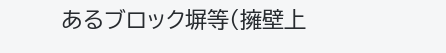あるブロック塀等(擁壁上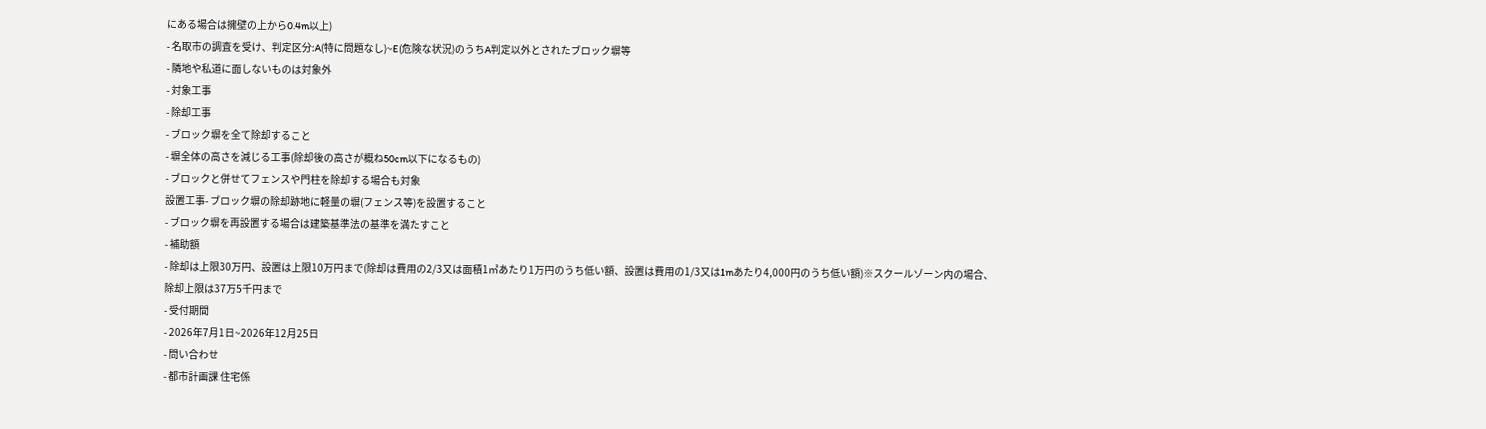にある場合は擁壁の上から0.4m以上)
- 名取市の調査を受け、判定区分:A(特に問題なし)~E(危険な状況)のうちA判定以外とされたブロック塀等
- 隣地や私道に面しないものは対象外
- 対象工事
- 除却工事
- ブロック塀を全て除却すること
- 塀全体の高さを減じる工事(除却後の高さが概ね50cm以下になるもの)
- ブロックと併せてフェンスや門柱を除却する場合も対象
設置工事- ブロック塀の除却跡地に軽量の塀(フェンス等)を設置すること
- ブロック塀を再設置する場合は建築基準法の基準を満たすこと
- 補助額
- 除却は上限30万円、設置は上限10万円まで(除却は費用の2/3又は面積1㎡あたり1万円のうち低い額、設置は費用の1/3又は1mあたり4,000円のうち低い額)※スクールゾーン内の場合、除却上限は37万5千円まで
- 受付期間
- 2026年7月1日~2026年12月25日
- 問い合わせ
- 都市計画課 住宅係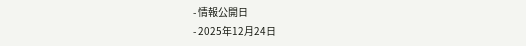- 情報公開日
- 2025年12月24日